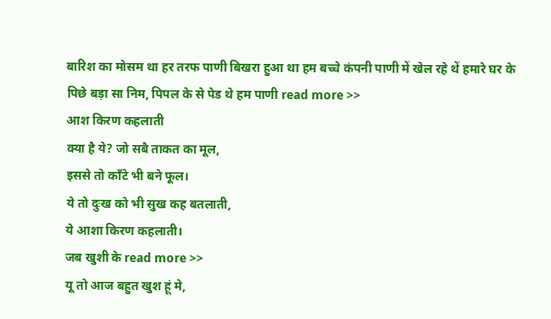बारिश का मोसम था हर तरफ पाणी बिखरा हुआ था हम बच्चे कंपनी पाणी में खेल रहे थें हमारे घर के पिछे बड़ा सा निम, पिपल के से पेड थे हम पाणी read more >>
आश किरण कहलाती
क्या है ये? जो सबै ताकत का मूल,
इससे तो काँटे भी बने फूल।
ये तो दुःख को भी सुख कह बतलाती,
ये आशा किरण कहलाती।
जब खुशी के read more >>
यू तो आज बहुत खुश हूं मे,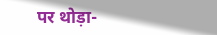पर थोड़ा-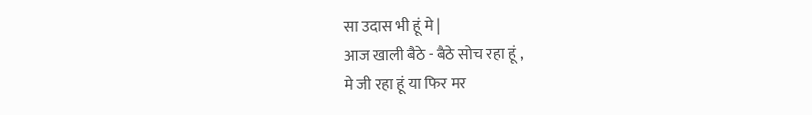सा उदास भी हूं मे |
आज खाली बैठे - बैठे सोच रहा हूं ,
मे जी रहा हूं या फिर मर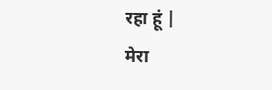रहा हूं |
मेरा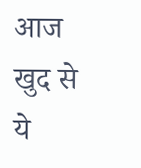आज खुद से ये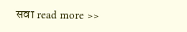सवा read more >>